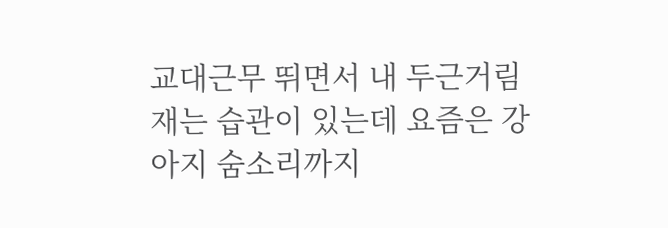교대근무 뛰면서 내 두근거림 재는 습관이 있는데 요즘은 강아지 숨소리까지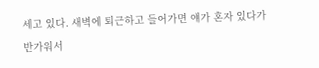세고 있다. 새벽에 퇴근하고 들어가면 얘가 혼자 있다가 반가워서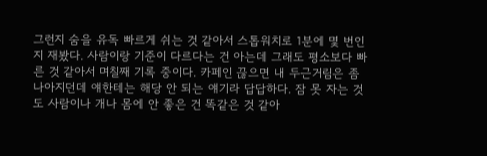그런지 숨을 유독 빠르게 쉬는 것 같아서 스톱워치로 1분에 몇 번인지 재봤다. 사람이랑 기준이 다르다는 건 아는데 그래도 평소보다 빠른 것 같아서 며칠째 기록 중이다. 카페인 끊으면 내 두근거림은 좀 나아지던데 얘한테는 해당 안 되는 얘기라 답답하다. 잠 못 자는 것도 사람이나 개나 몸에 안 좋은 건 똑같은 것 같아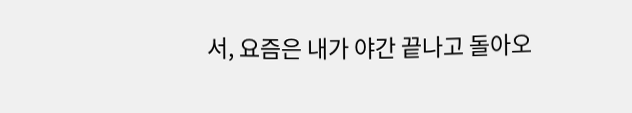서, 요즘은 내가 야간 끝나고 돌아오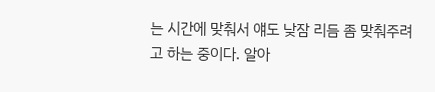는 시간에 맞춰서 얘도 낮잠 리듬 좀 맞춰주려고 하는 중이다. 알아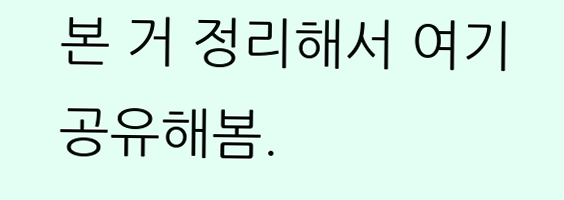본 거 정리해서 여기 공유해봄.